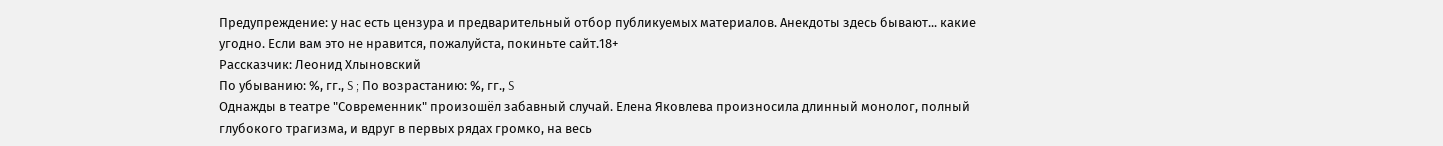Предупреждение: у нас есть цензура и предварительный отбор публикуемых материалов. Анекдоты здесь бывают... какие угодно. Если вам это не нравится, пожалуйста, покиньте сайт.18+
Рассказчик: Леонид Хлыновский
По убыванию: %, гг., S ; По возрастанию: %, гг., S
Однажды в театре "Современник" произошёл забавный случай. Елена Яковлева произносила длинный монолог, полный глубокого трагизма, и вдруг в первых рядах громко, на весь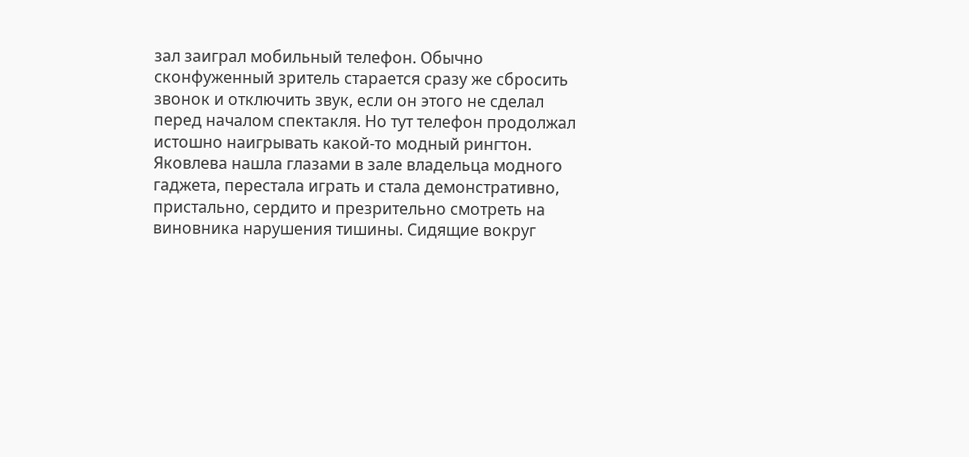зал заиграл мобильный телефон. Обычно сконфуженный зритель старается сразу же сбросить звонок и отключить звук, если он этого не сделал перед началом спектакля. Но тут телефон продолжал истошно наигрывать какой-то модный рингтон. Яковлева нашла глазами в зале владельца модного гаджета, перестала играть и стала демонстративно, пристально, сердито и презрительно смотреть на виновника нарушения тишины. Сидящие вокруг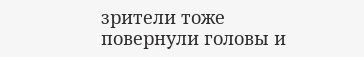зрители тоже повернули головы и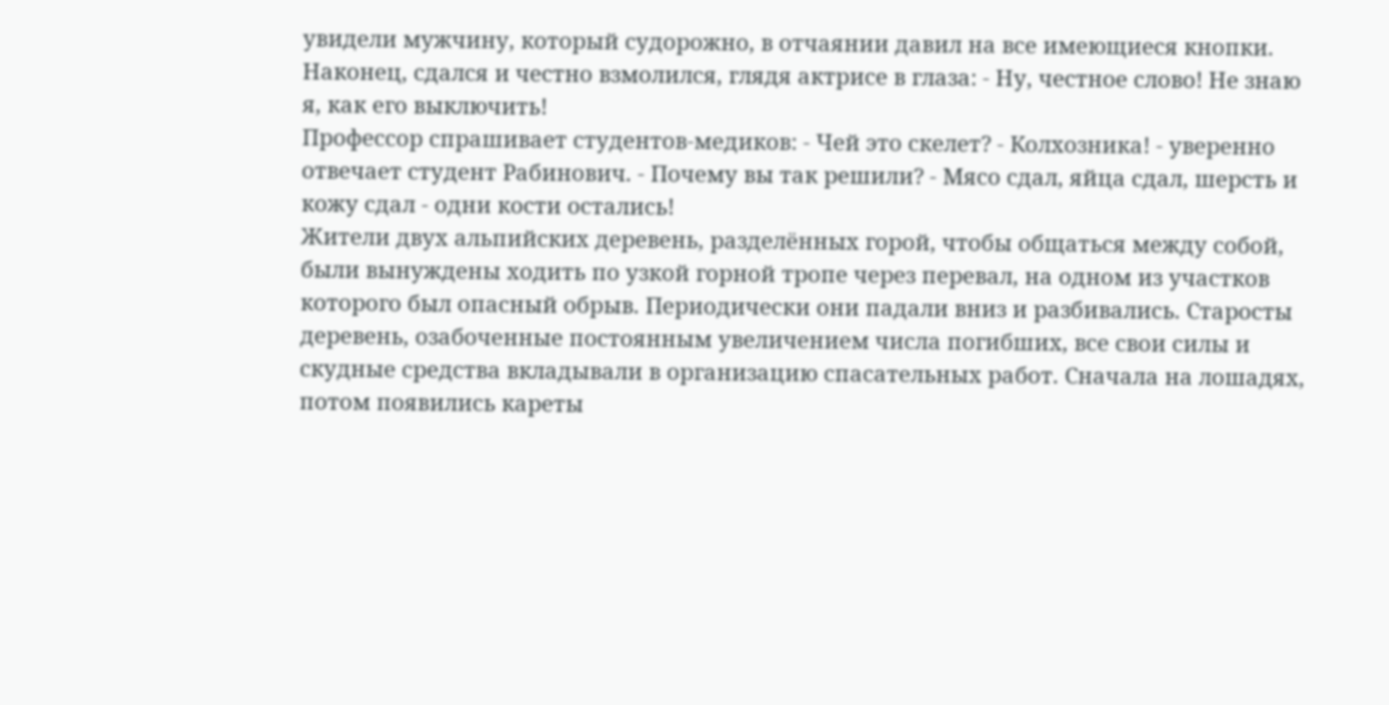увидели мужчину, который судорожно, в отчаянии давил на все имеющиеся кнопки. Наконец, сдался и честно взмолился, глядя актрисе в глаза: - Ну, честное слово! Не знаю я, как его выключить!
Профессор спрашивает студентов-медиков: - Чей это скелет? - Колхозника! - уверенно отвечает студент Рабинович. - Почему вы так решили? - Мясо сдал, яйца сдал, шерсть и кожу сдал - одни кости остались!
Жители двух альпийских деревень, разделённых горой, чтобы общаться между собой, были вынуждены ходить по узкой горной тропе через перевал, на одном из участков которого был опасный обрыв. Периодически они падали вниз и разбивались. Старосты деревень, озабоченные постоянным увеличением числа погибших, все свои силы и скудные средства вкладывали в организацию спасательных работ. Сначала на лошадях, потом появились кареты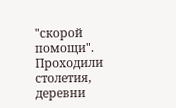"скорой помощи". Проходили столетия, деревни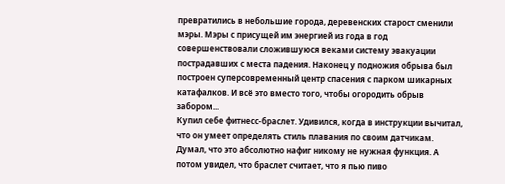превратились в небольшие города, деревенских старост сменили мэры. Мэры с присущей им энергией из года в год совершенствовали сложившуюся веками систему эвакуации пострадавших с места падения. Наконец у подножия обрыва был построен суперсовременный центр спасения с парком шикарных катафалков. И всё это вместо того, чтобы огородить обрыв забором...
Купил себе фитнесс-браслет. Удивился, когда в инструкции вычитал, что он умеет определять стиль плавания по своим датчикам. Думал, что это абсолютно нафиг никому не нужная функция. А потом увидел, что браслет считает, что я пью пиво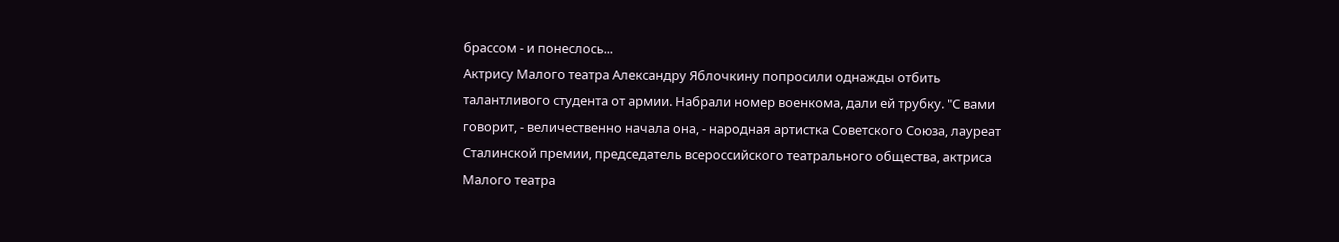брассом - и понеслось...
Актрису Малого театра Александру Яблочкину попросили однажды отбить талантливого студента от армии. Набрали номер военкома, дали ей трубку. "С вами говорит, - величественно начала она, - народная артистка Советского Союза, лауреат Сталинской премии, председатель всероссийского театрального общества, актриса Малого театра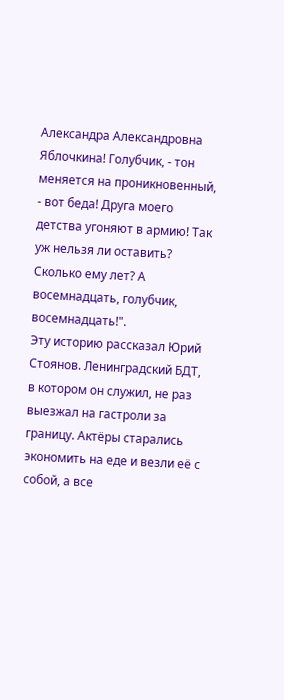Александра Александровна Яблочкина! Голубчик, - тон меняется на проникновенный, - вот беда! Друга моего детства угоняют в армию! Так уж нельзя ли оставить? Сколько ему лет? А восемнадцать, голубчик, восемнадцать!".
Эту историю рассказал Юрий Стоянов. Ленинградский БДТ, в котором он служил, не раз выезжал на гастроли за границу. Актёры старались экономить на еде и везли её с собой, а все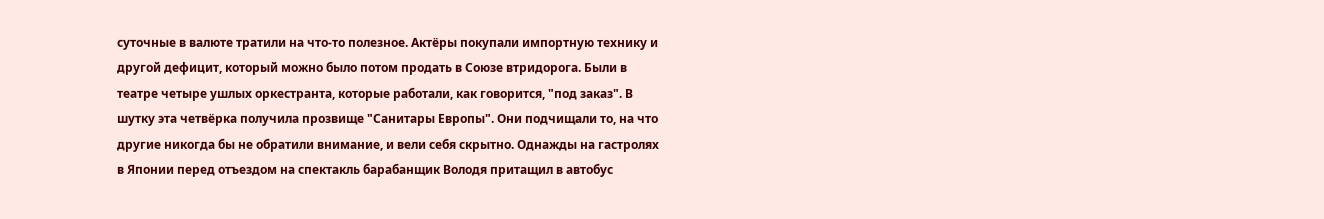суточные в валюте тратили на что-то полезное. Актёры покупали импортную технику и другой дефицит, который можно было потом продать в Союзе втридорога. Были в театре четыре ушлых оркестранта, которые работали, как говорится, "под заказ". В шутку эта четвёрка получила прозвище "Санитары Европы". Они подчищали то, на что другие никогда бы не обратили внимание, и вели себя скрытно. Однажды на гастролях в Японии перед отъездом на спектакль барабанщик Володя притащил в автобус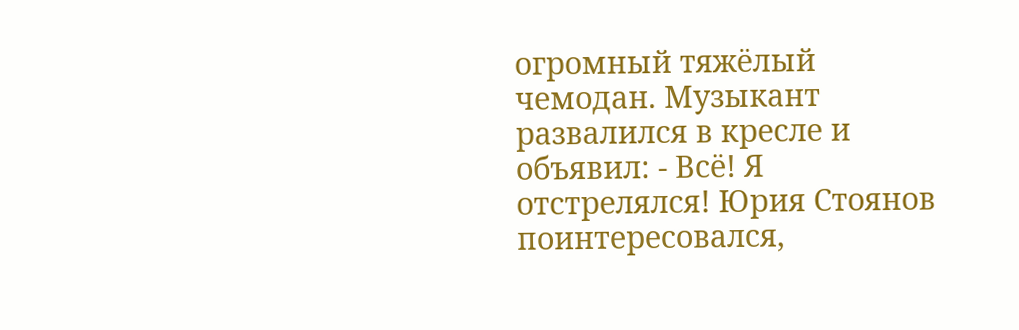огромный тяжёлый чемодан. Музыкант развалился в кресле и объявил: - Всё! Я отстрелялся! Юрия Стоянов поинтересовался,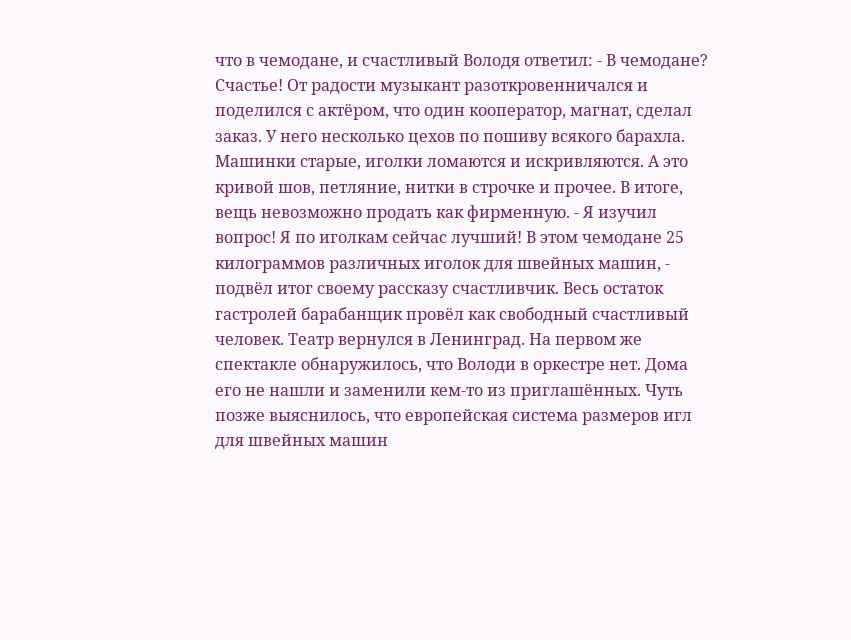что в чемодане, и счастливый Володя ответил: - В чемодане? Счастье! От радости музыкант разоткровенничался и поделился с актёром, что один кооператор, магнат, сделал заказ. У него несколько цехов по пошиву всякого барахла. Машинки старые, иголки ломаются и искривляются. А это кривой шов, петляние, нитки в строчке и прочее. В итоге, вещь невозможно продать как фирменную. - Я изучил вопрос! Я по иголкам сейчас лучший! В этом чемодане 25 килограммов различных иголок для швейных машин, - подвёл итог своему рассказу счастливчик. Весь остаток гастролей барабанщик провёл как свободный счастливый человек. Театр вернулся в Ленинград. На первом же спектакле обнаружилось, что Володи в оркестре нет. Дома его не нашли и заменили кем-то из приглашённых. Чуть позже выяснилось, что европейская система размеров игл для швейных машин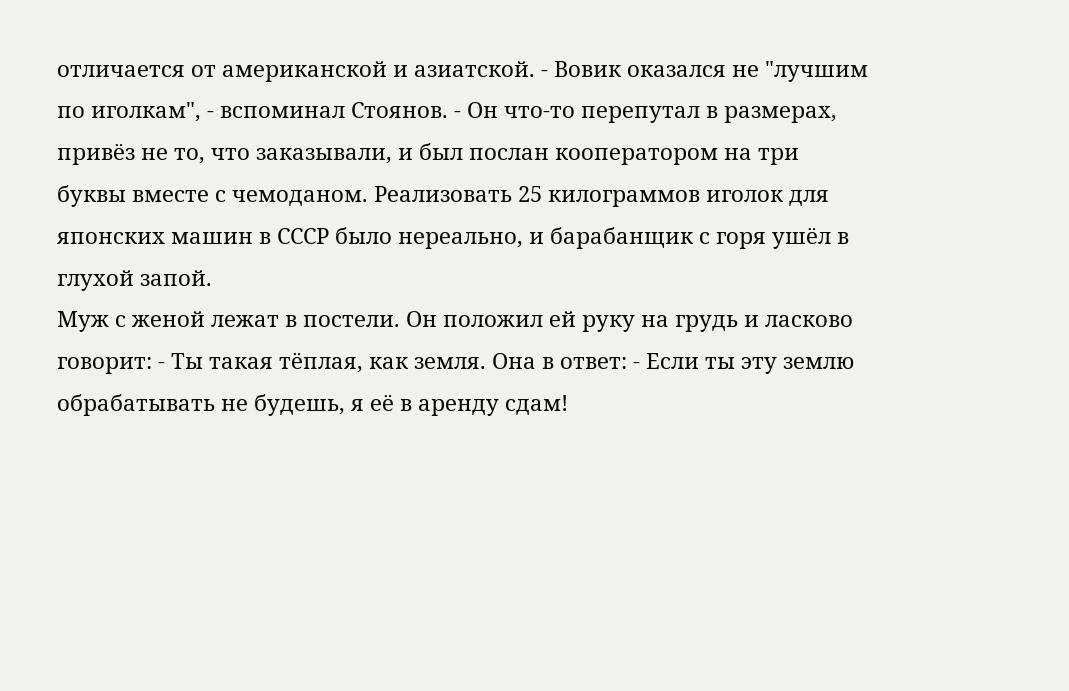отличается от американской и азиатской. - Вовик оказался не "лучшим по иголкам", - вспоминал Стоянов. - Он что-то перепутал в размерах, привёз не то, что заказывали, и был послан кооператором на три буквы вместе с чемоданом. Реализовать 25 килограммов иголок для японских машин в СССР было нереально, и барабанщик с горя ушёл в глухой запой.
Муж с женой лежат в постели. Он положил ей руку на грудь и ласково говорит: - Ты такая тёплая, как земля. Она в ответ: - Если ты эту землю обрабатывать не будешь, я её в аренду сдам!